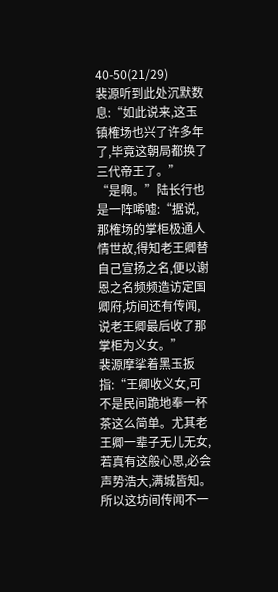40-50(21/29)
裴源听到此处沉默数息:“如此说来,这玉镇榷场也兴了许多年了,毕竟这朝局都换了三代帝王了。”
“是啊。”陆长行也是一阵唏嘘:“据说,那榷场的掌柜极通人情世故,得知老王卿替自己宣扬之名,便以谢恩之名频频造访定国卿府,坊间还有传闻,说老王卿最后收了那掌柜为义女。”
裴源摩挲着黑玉扳指:“王卿收义女,可不是民间跪地奉一杯茶这么简单。尤其老王卿一辈子无儿无女,若真有这般心思,必会声势浩大,满城皆知。所以这坊间传闻不一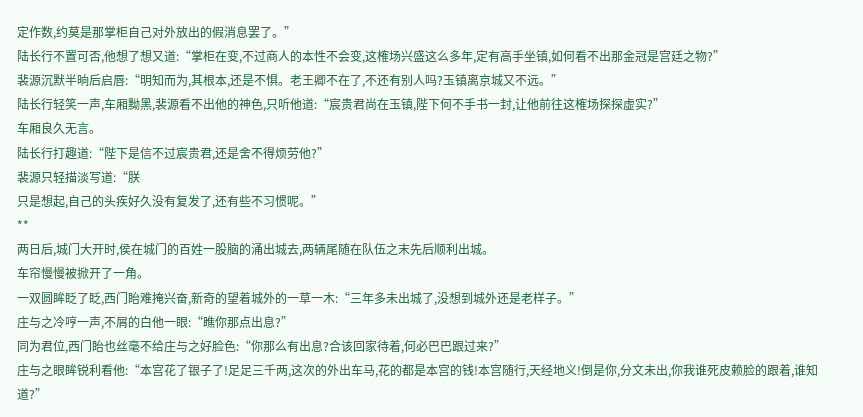定作数,约莫是那掌柜自己对外放出的假消息罢了。”
陆长行不置可否,他想了想又道:“掌柜在变,不过商人的本性不会变,这榷场兴盛这么多年,定有高手坐镇,如何看不出那金冠是宫廷之物?”
裴源沉默半晌后启唇:“明知而为,其根本,还是不惧。老王卿不在了,不还有别人吗?玉镇离京城又不远。”
陆长行轻笑一声,车厢黝黑,裴源看不出他的神色,只听他道:“宸贵君尚在玉镇,陛下何不手书一封,让他前往这榷场探探虚实?”
车厢良久无言。
陆长行打趣道:“陛下是信不过宸贵君,还是舍不得烦劳他?”
裴源只轻描淡写道:“朕
只是想起,自己的头疾好久没有复发了,还有些不习惯呢。”
**
两日后,城门大开时,侯在城门的百姓一股脑的涌出城去,两辆尾随在队伍之末先后顺利出城。
车帘慢慢被掀开了一角。
一双圆眸眨了眨,西门眙难掩兴奋,新奇的望着城外的一草一木:“三年多未出城了,没想到城外还是老样子。”
庄与之冷哼一声,不屑的白他一眼:“瞧你那点出息?”
同为君位,西门眙也丝毫不给庄与之好脸色:“你那么有出息?合该回家待着,何必巴巴跟过来?”
庄与之眼眸锐利看他:“本宫花了银子了!足足三千两,这次的外出车马,花的都是本宫的钱!本宫随行,天经地义!倒是你,分文未出,你我谁死皮赖脸的跟着,谁知道?”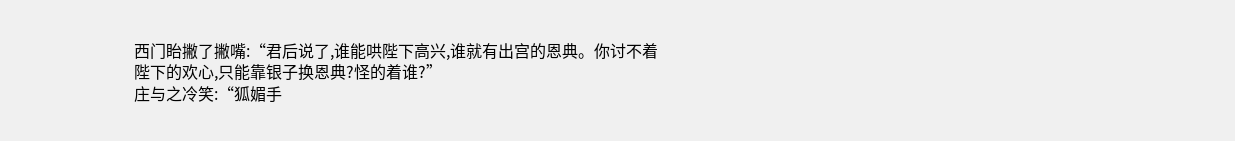西门眙撇了撇嘴:“君后说了,谁能哄陛下高兴,谁就有出宫的恩典。你讨不着陛下的欢心,只能靠银子换恩典?怪的着谁?”
庄与之冷笑:“狐媚手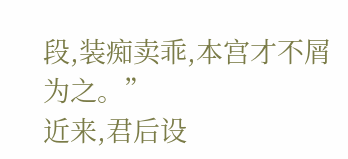段,装痴卖乖,本宫才不屑为之。”
近来,君后设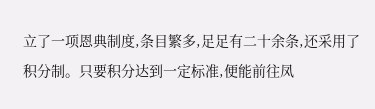立了一项恩典制度,条目繁多,足足有二十余条,还采用了积分制。只要积分达到一定标准,便能前往凤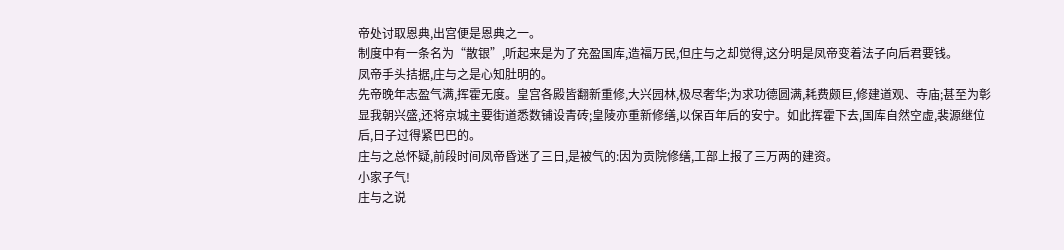帝处讨取恩典,出宫便是恩典之一。
制度中有一条名为“散银”,听起来是为了充盈国库,造福万民,但庄与之却觉得,这分明是凤帝变着法子向后君要钱。
凤帝手头拮据,庄与之是心知肚明的。
先帝晚年志盈气满,挥霍无度。皇宫各殿皆翻新重修,大兴园林,极尽奢华;为求功德圆满,耗费颇巨,修建道观、寺庙;甚至为彰显我朝兴盛,还将京城主要街道悉数铺设青砖;皇陵亦重新修缮,以保百年后的安宁。如此挥霍下去,国库自然空虚,裴源继位后,日子过得紧巴巴的。
庄与之总怀疑,前段时间凤帝昏迷了三日,是被气的:因为贡院修缮,工部上报了三万两的建资。
小家子气!
庄与之说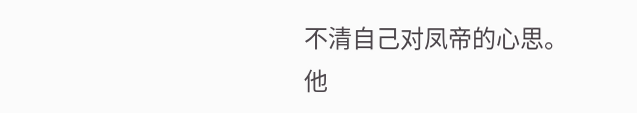不清自己对凤帝的心思。
他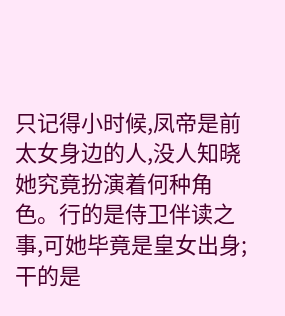只记得小时候,凤帝是前太女身边的人,没人知晓她究竟扮演着何种角色。行的是侍卫伴读之事,可她毕竟是皇女出身;干的是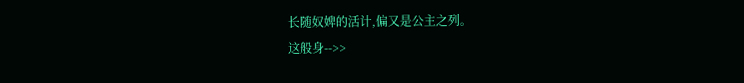长随奴婢的活计,偏又是公主之列。
这般身-->>